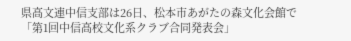県高文連中信支部は26日、松本市あがたの森文化会館で「第1回中信高校文化系クラブ合同発表会」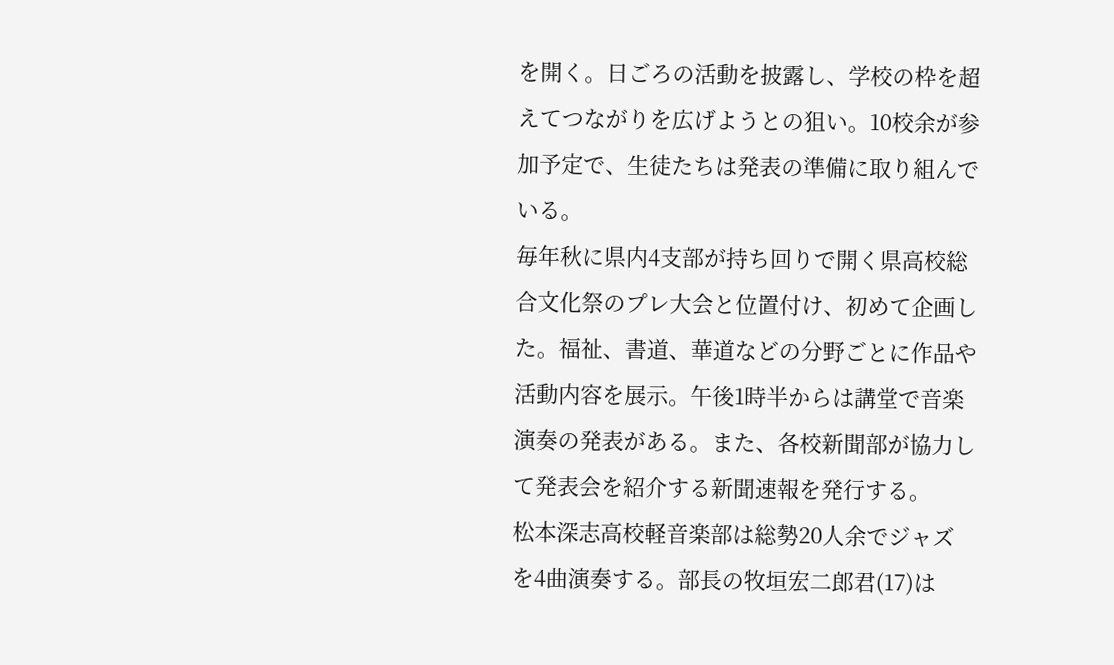を開く。日ごろの活動を披露し、学校の枠を超えてつながりを広げようとの狙い。10校余が参加予定で、生徒たちは発表の準備に取り組んでいる。
毎年秋に県内4支部が持ち回りで開く県高校総合文化祭のプレ大会と位置付け、初めて企画した。福祉、書道、華道などの分野ごとに作品や活動内容を展示。午後1時半からは講堂で音楽演奏の発表がある。また、各校新聞部が協力して発表会を紹介する新聞速報を発行する。
松本深志高校軽音楽部は総勢20人余でジャズを4曲演奏する。部長の牧垣宏二郎君(17)は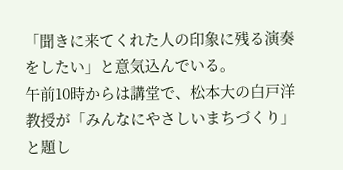「聞きに来てくれた人の印象に残る演奏をしたい」と意気込んでいる。
午前10時からは講堂で、松本大の白戸洋教授が「みんなにやさしいまちづくり」と題し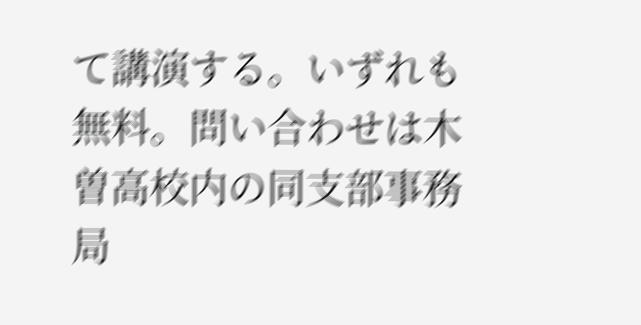て講演する。いずれも無料。問い合わせは木曽高校内の同支部事務局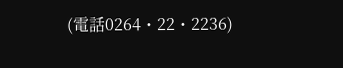(電話0264・22・2236)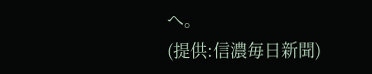へ。
(提供:信濃毎日新聞)